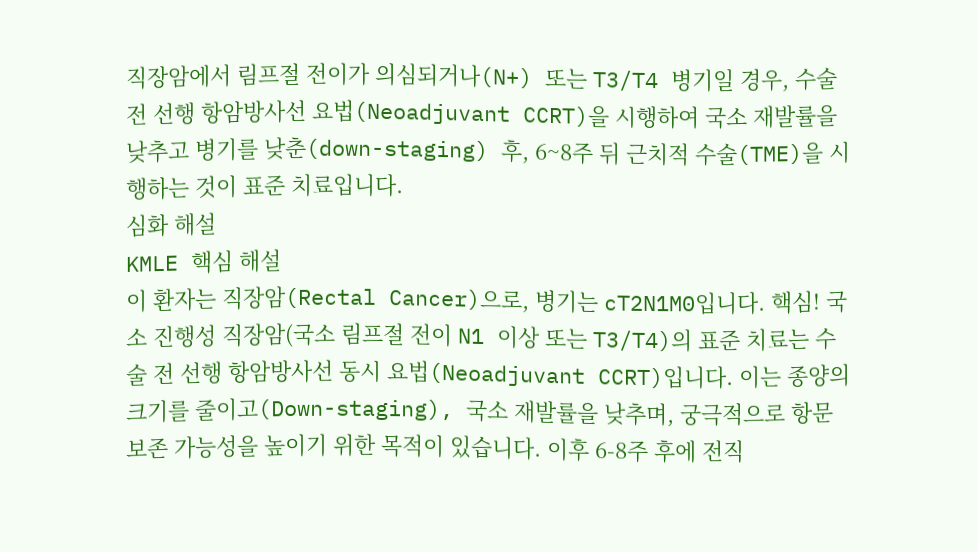직장암에서 림프절 전이가 의심되거나(N+) 또는 T3/T4 병기일 경우, 수술 전 선행 항암방사선 요법(Neoadjuvant CCRT)을 시행하여 국소 재발률을 낮추고 병기를 낮춘(down-staging) 후, 6~8주 뒤 근치적 수술(TME)을 시행하는 것이 표준 치료입니다.
심화 해설
KMLE 핵심 해설
이 환자는 직장암(Rectal Cancer)으로, 병기는 cT2N1M0입니다. 핵심! 국소 진행성 직장암(국소 림프절 전이 N1 이상 또는 T3/T4)의 표준 치료는 수술 전 선행 항암방사선 동시 요법(Neoadjuvant CCRT)입니다. 이는 종양의 크기를 줄이고(Down-staging), 국소 재발률을 낮추며, 궁극적으로 항문 보존 가능성을 높이기 위한 목적이 있습니다. 이후 6-8주 후에 전직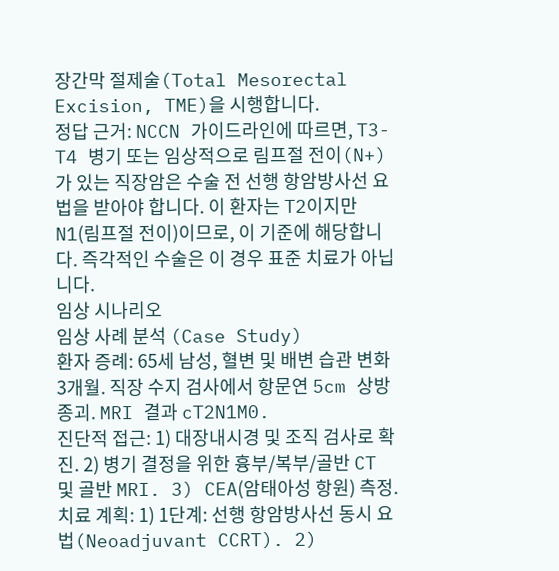장간막 절제술(Total Mesorectal Excision, TME)을 시행합니다.
정답 근거: NCCN 가이드라인에 따르면, T3-T4 병기 또는 임상적으로 림프절 전이(N+)가 있는 직장암은 수술 전 선행 항암방사선 요법을 받아야 합니다. 이 환자는 T2이지만 N1(림프절 전이)이므로, 이 기준에 해당합니다. 즉각적인 수술은 이 경우 표준 치료가 아닙니다.
임상 시나리오
임상 사례 분석 (Case Study)
환자 증례: 65세 남성, 혈변 및 배변 습관 변화 3개월. 직장 수지 검사에서 항문연 5cm 상방 종괴. MRI 결과 cT2N1M0.
진단적 접근: 1) 대장내시경 및 조직 검사로 확진. 2) 병기 결정을 위한 흉부/복부/골반 CT 및 골반 MRI. 3) CEA(암태아성 항원) 측정.
치료 계획: 1) 1단계: 선행 항암방사선 동시 요법(Neoadjuvant CCRT). 2)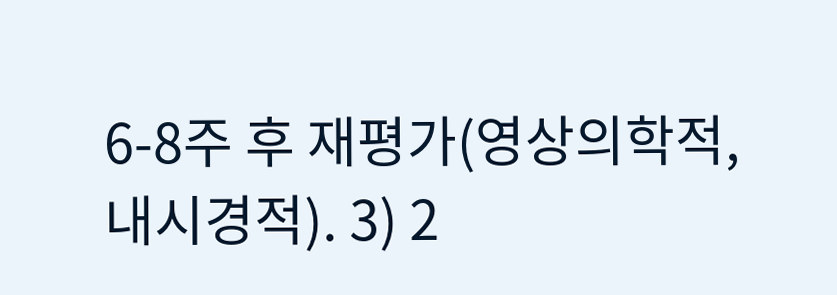6-8주 후 재평가(영상의학적, 내시경적). 3) 2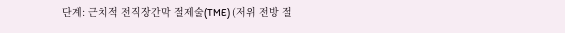단계: 근치적 전직장간막 절제술(TME) (저위 전방 절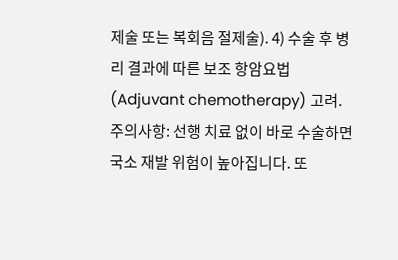제술 또는 복회음 절제술). 4) 수술 후 병리 결과에 따른 보조 항암요법(Adjuvant chemotherapy) 고려.
주의사항: 선행 치료 없이 바로 수술하면 국소 재발 위험이 높아집니다. 또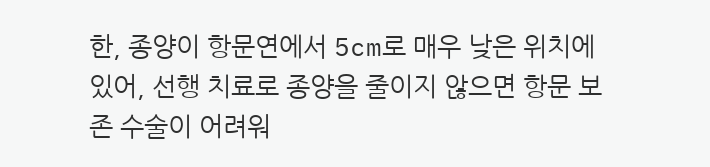한, 종양이 항문연에서 5cm로 매우 낮은 위치에 있어, 선행 치료로 종양을 줄이지 않으면 항문 보존 수술이 어려워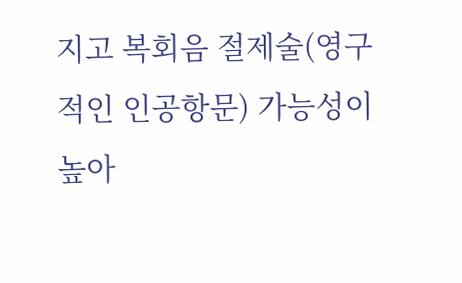지고 복회음 절제술(영구적인 인공항문) 가능성이 높아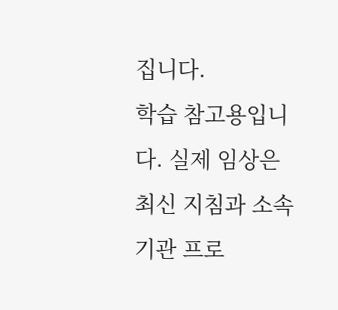집니다.
학습 참고용입니다. 실제 임상은 최신 지침과 소속 기관 프로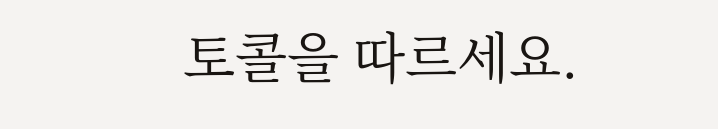토콜을 따르세요.